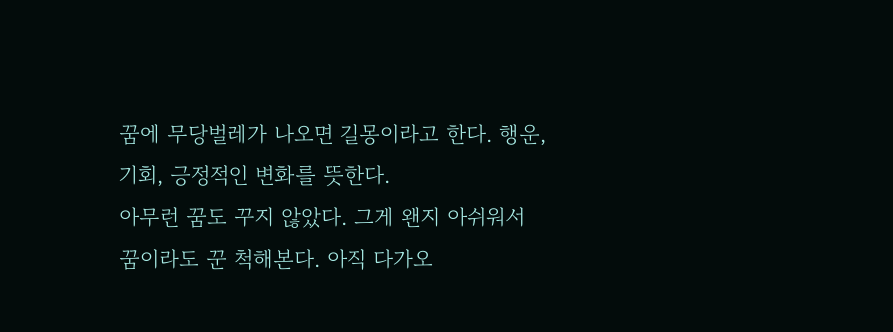꿈에 무당벌레가 나오면 길몽이라고 한다. 행운, 기회, 긍정적인 변화를 뜻한다.
아무런 꿈도 꾸지 않았다. 그게 왠지 아쉬워서 꿈이라도 꾼 척해본다. 아직 다가오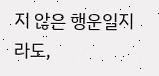지 않은 행운일지라도,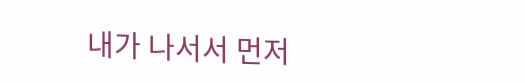내가 나서서 먼저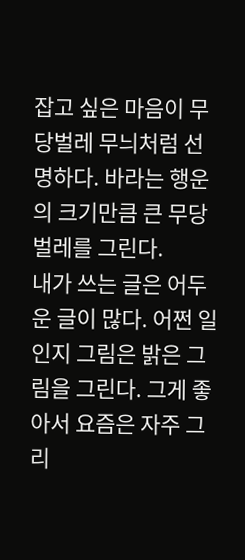잡고 싶은 마음이 무당벌레 무늬처럼 선명하다. 바라는 행운의 크기만큼 큰 무당벌레를 그린다.
내가 쓰는 글은 어두운 글이 많다. 어쩐 일인지 그림은 밝은 그림을 그린다. 그게 좋아서 요즘은 자주 그리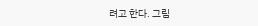려고 한다. 그림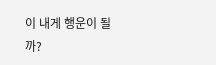이 내게 행운이 될까?